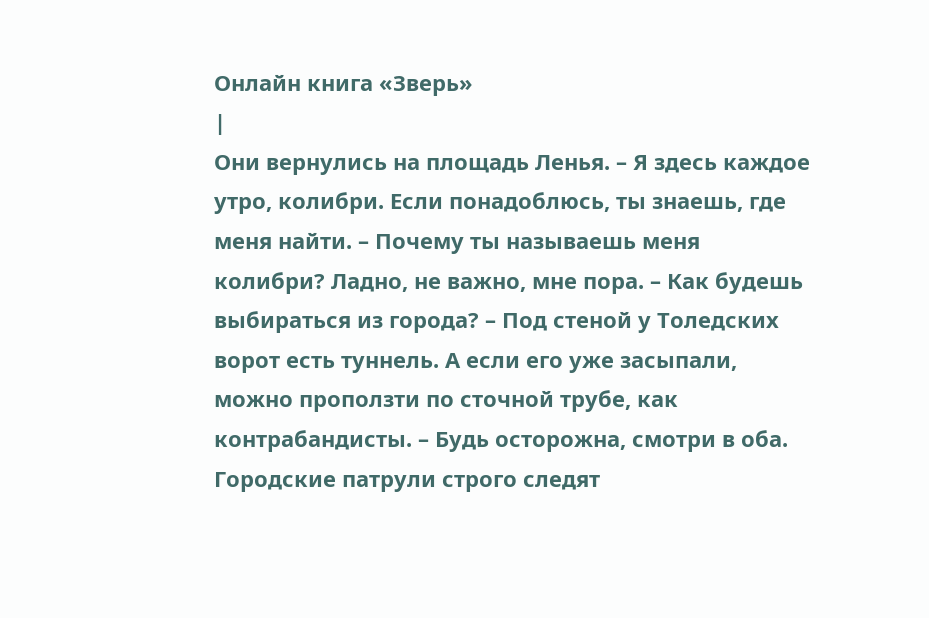Онлайн книга «Зверь»
|
Они вернулись на площадь Ленья. – Я здесь каждое утро, колибри. Если понадоблюсь, ты знаешь, где меня найти. – Почему ты называешь меня колибри? Ладно, не важно, мне пора. – Как будешь выбираться из города? – Под стеной у Толедских ворот есть туннель. А если его уже засыпали, можно проползти по сточной трубе, как контрабандисты. – Будь осторожна, смотри в оба. Городские патрули строго следят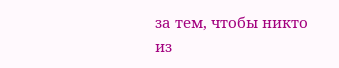за тем, чтобы никто из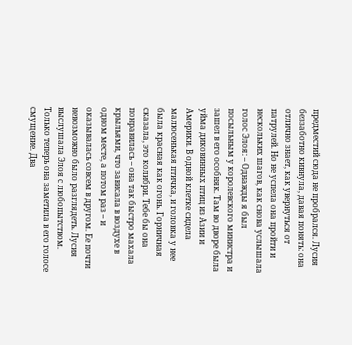предместий сюда не пробрался. Лусия беззаботно кивнула, давая понять: она отлично знает, как увернуться от патрулей. Но не успела она пройти и нескольких шагов, как снова услышала голос Элоя: – Однажды я был посыльным у королевского министра и зашел в его особняк. Там во дворе была уйма диковинных птиц из Азии и Америки. В одной клетке сидела малюсенькая птичка, и головка у нее была красная как огонь. Горничная сказала, это колибри. Тебе бы она понравилась – она так быстро махала крыльями, что зависала в воздухе в одном месте, а потом раз – и оказывалась совсем в другом. Ее почти невозможно было разглядеть. Лусия выслушала Элоя с любопытством. Только теперь она заметила в его голосе смущение. Два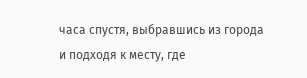часа спустя, выбравшись из города и подходя к месту, где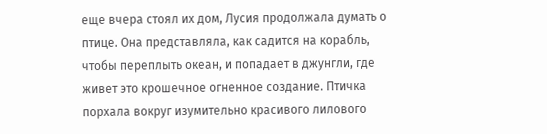еще вчера стоял их дом, Лусия продолжала думать о птице. Она представляла, как садится на корабль, чтобы переплыть океан, и попадает в джунгли, где живет это крошечное огненное создание. Птичка порхала вокруг изумительно красивого лилового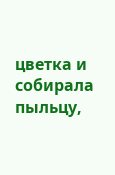цветка и собирала пыльцу,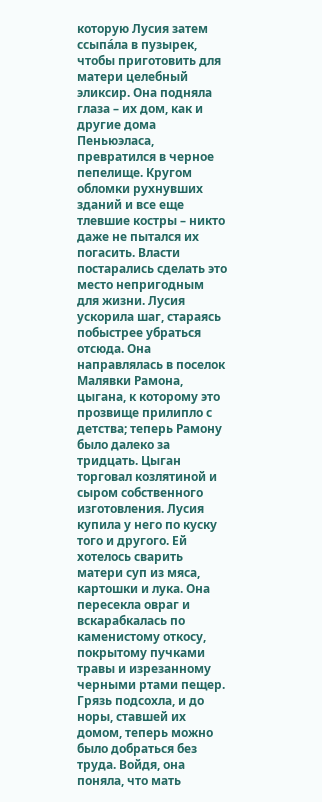которую Лусия затем ссыпа́ла в пузырек, чтобы приготовить для матери целебный эликсир. Она подняла глаза – их дом, как и другие дома Пеньюэласа, превратился в черное пепелище. Кругом обломки рухнувших зданий и все еще тлевшие костры – никто даже не пытался их погасить. Власти постарались сделать это место непригодным для жизни. Лусия ускорила шаг, стараясь побыстрее убраться отсюда. Она направлялась в поселок Малявки Рамона, цыгана, к которому это прозвище прилипло с детства; теперь Рамону было далеко за тридцать. Цыган торговал козлятиной и сыром собственного изготовления. Лусия купила у него по куску того и другого. Ей хотелось сварить матери суп из мяса, картошки и лука. Она пересекла овраг и вскарабкалась по каменистому откосу, покрытому пучками травы и изрезанному черными ртами пещер. Грязь подсохла, и до норы, ставшей их домом, теперь можно было добраться без труда. Войдя, она поняла, что мать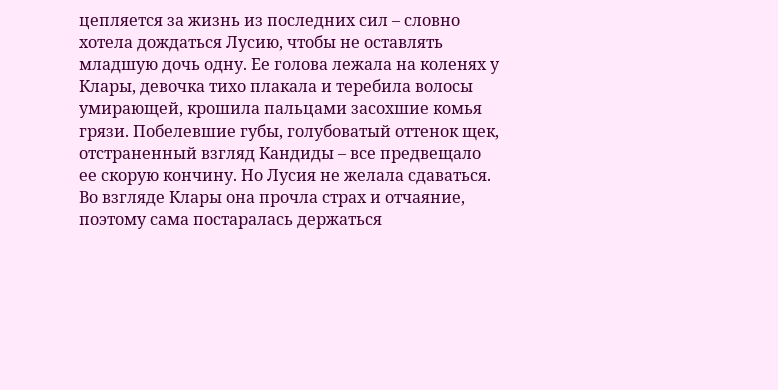цепляется за жизнь из последних сил – словно хотела дождаться Лусию, чтобы не оставлять младшую дочь одну. Ее голова лежала на коленях у Клары, девочка тихо плакала и теребила волосы умирающей, крошила пальцами засохшие комья грязи. Побелевшие губы, голубоватый оттенок щек, отстраненный взгляд Кандиды – все предвещало ее скорую кончину. Но Лусия не желала сдаваться. Во взгляде Клары она прочла страх и отчаяние, поэтому сама постаралась держаться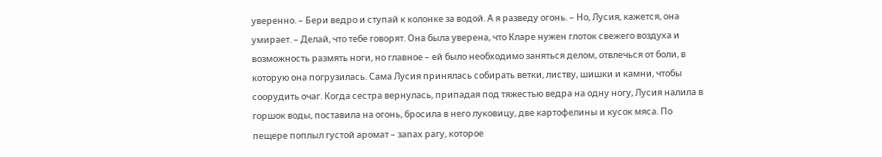уверенно. – Бери ведро и ступай к колонке за водой. А я разведу огонь. – Но, Лусия, кажется, она умирает. – Делай, что тебе говорят. Она была уверена, что Кларе нужен глоток свежего воздуха и возможность размять ноги, но главное – ей было необходимо заняться делом, отвлечься от боли, в которую она погрузилась. Сама Лусия принялась собирать ветки, листву, шишки и камни, чтобы соорудить очаг. Когда сестра вернулась, припадая под тяжестью ведра на одну ногу, Лусия налила в горшок воды, поставила на огонь, бросила в него луковицу, две картофелины и кусок мяса. По пещере поплыл густой аромат – запах рагу, которое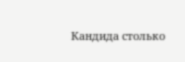Кандида столько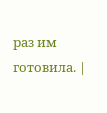раз им готовила. |